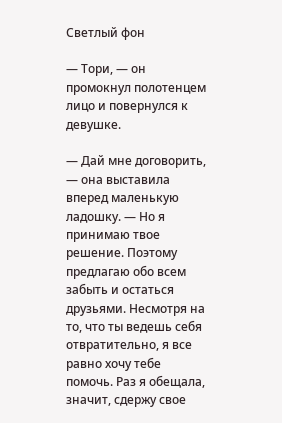Светлый фон

— Тори, — он промокнул полотенцем лицо и повернулся к девушке.

— Дай мне договорить, — она выставила вперед маленькую ладошку. — Но я принимаю твое решение. Поэтому предлагаю обо всем забыть и остаться друзьями. Несмотря на то, что ты ведешь себя отвратительно, я все равно хочу тебе помочь. Раз я обещала, значит, сдержу свое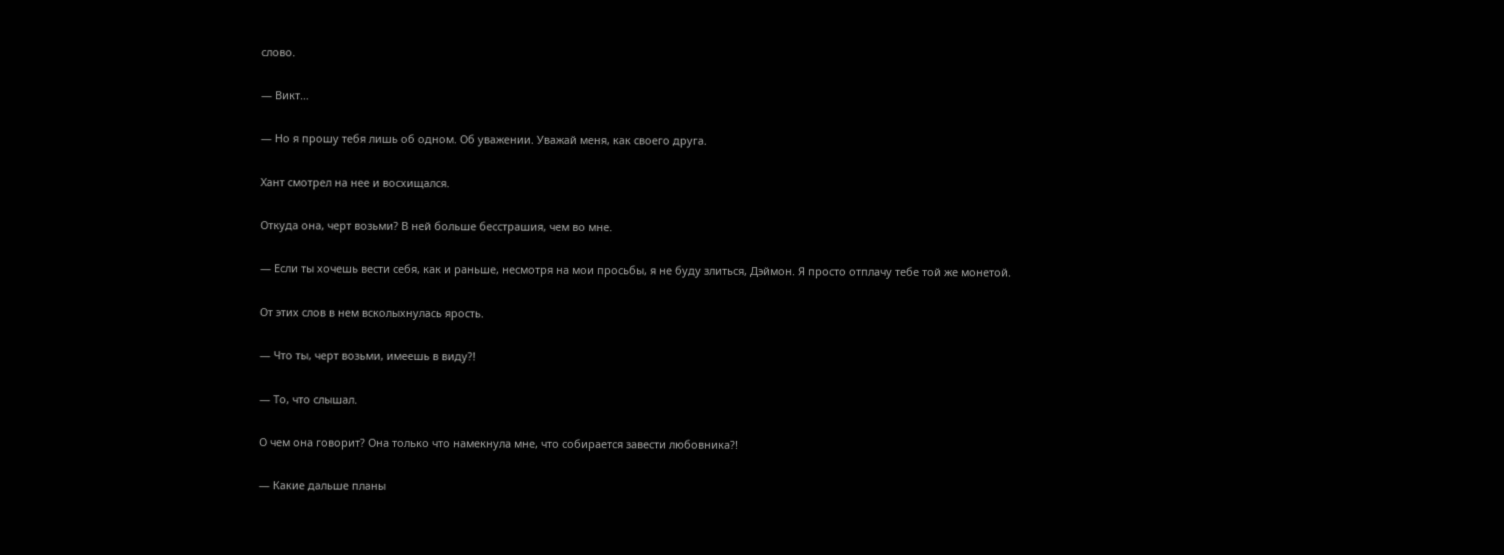слово.

— Викт…

— Но я прошу тебя лишь об одном. Об уважении. Уважай меня, как своего друга.

Хант смотрел на нее и восхищался.

Откуда она, черт возьми? В ней больше бесстрашия, чем во мне.

— Если ты хочешь вести себя, как и раньше, несмотря на мои просьбы, я не буду злиться, Дэймон. Я просто отплачу тебе той же монетой.

От этих слов в нем всколыхнулась ярость.

— Что ты, черт возьми, имеешь в виду?!

— То, что слышал.

О чем она говорит? Она только что намекнула мне, что собирается завести любовника?!

— Какие дальше планы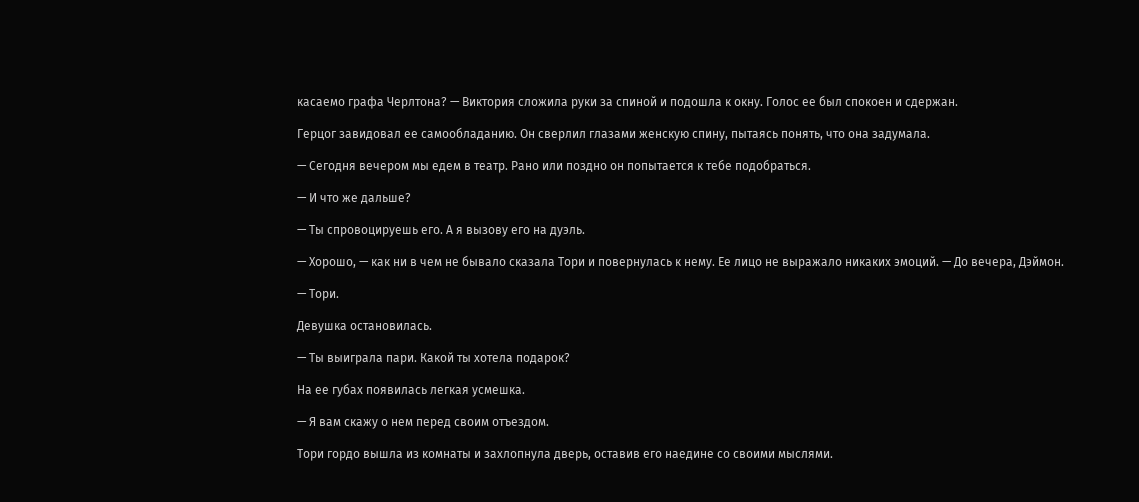касаемо графа Черлтона? — Виктория сложила руки за спиной и подошла к окну. Голос ее был спокоен и сдержан.

Герцог завидовал ее самообладанию. Он сверлил глазами женскую спину, пытаясь понять, что она задумала.

— Сегодня вечером мы едем в театр. Рано или поздно он попытается к тебе подобраться.

— И что же дальше?

— Ты спровоцируешь его. А я вызову его на дуэль.

— Хорошо, — как ни в чем не бывало сказала Тори и повернулась к нему. Ее лицо не выражало никаких эмоций. — До вечера, Дэймон.

— Тори.

Девушка остановилась.

— Ты выиграла пари. Какой ты хотела подарок?

На ее губах появилась легкая усмешка.

— Я вам скажу о нем перед своим отъездом.

Тори гордо вышла из комнаты и захлопнула дверь, оставив его наедине со своими мыслями.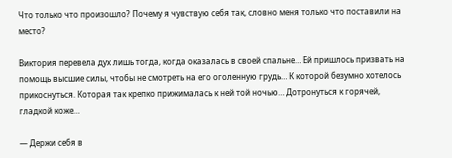Что только что произошло? Почему я чувствую себя так, словно меня только что поставили на место?

Виктория перевела дух лишь тогда, когда оказалась в своей спальне… Ей пришлось призвать на помощь высшие силы, чтобы не смотреть на его оголенную грудь… К которой безумно хотелось прикоснуться. Которая так крепко прижималась к ней той ночью… Дотронуться к горячей, гладкой коже…

— Держи себя в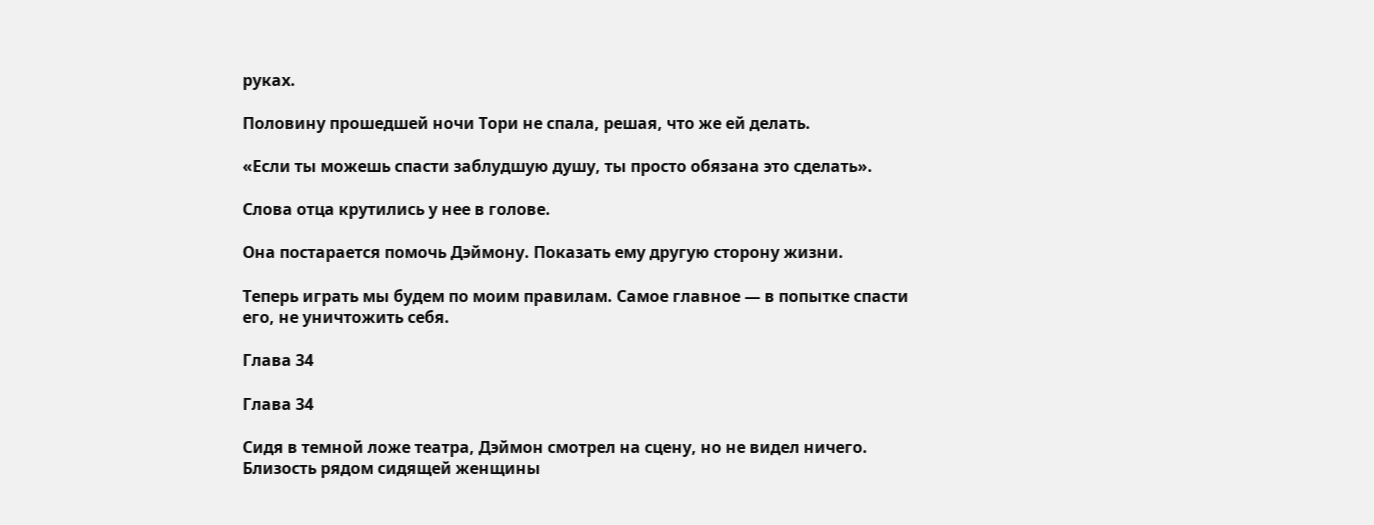руках.

Половину прошедшей ночи Тори не спала, решая, что же ей делать.

«Если ты можешь спасти заблудшую душу, ты просто обязана это сделать».

Слова отца крутились у нее в голове.

Она постарается помочь Дэймону. Показать ему другую сторону жизни.

Теперь играть мы будем по моим правилам. Самое главное — в попытке спасти его, не уничтожить себя.

Глава 34

Глава 34

Сидя в темной ложе театра, Дэймон смотрел на сцену, но не видел ничего. Близость рядом сидящей женщины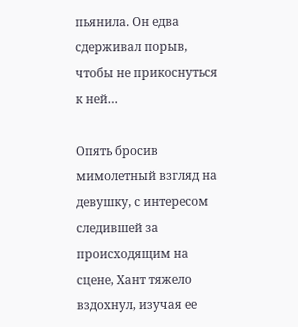пьянила. Он едва сдерживал порыв, чтобы не прикоснуться к ней…

Опять бросив мимолетный взгляд на девушку, с интересом следившей за происходящим на сцене, Хант тяжело вздохнул, изучая ее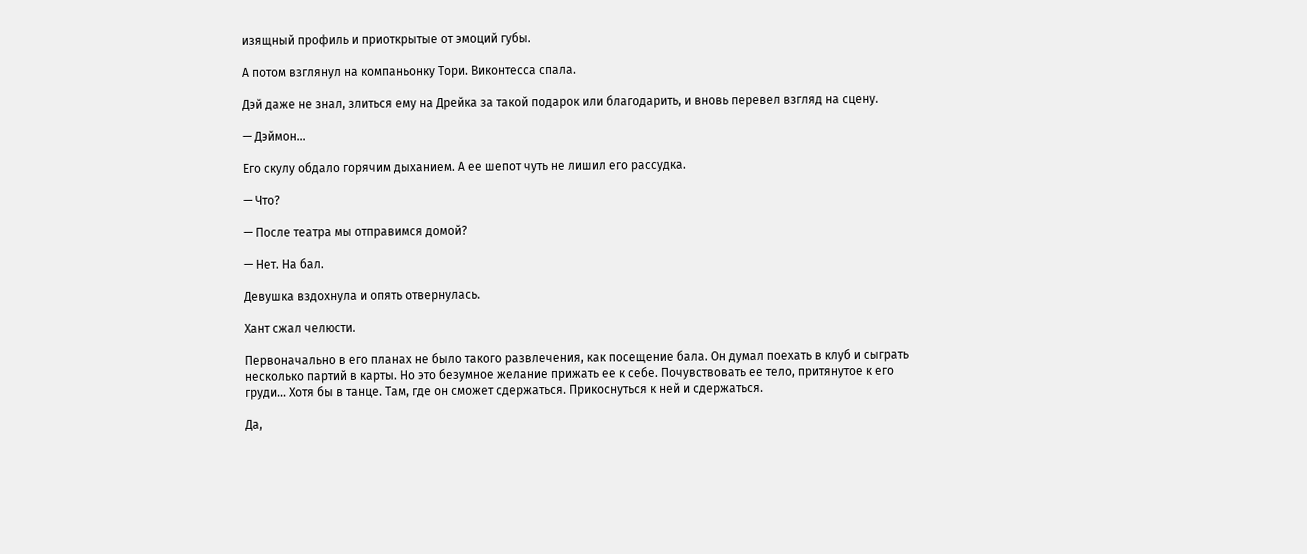изящный профиль и приоткрытые от эмоций губы.

А потом взглянул на компаньонку Тори. Виконтесса спала.

Дэй даже не знал, злиться ему на Дрейка за такой подарок или благодарить, и вновь перевел взгляд на сцену.

— Дэймон…

Его скулу обдало горячим дыханием. А ее шепот чуть не лишил его рассудка.

— Что?

— После театра мы отправимся домой?

— Нет. На бал.

Девушка вздохнула и опять отвернулась.

Хант сжал челюсти.

Первоначально в его планах не было такого развлечения, как посещение бала. Он думал поехать в клуб и сыграть несколько партий в карты. Но это безумное желание прижать ее к себе. Почувствовать ее тело, притянутое к его груди… Хотя бы в танце. Там, где он сможет сдержаться. Прикоснуться к ней и сдержаться.

Да,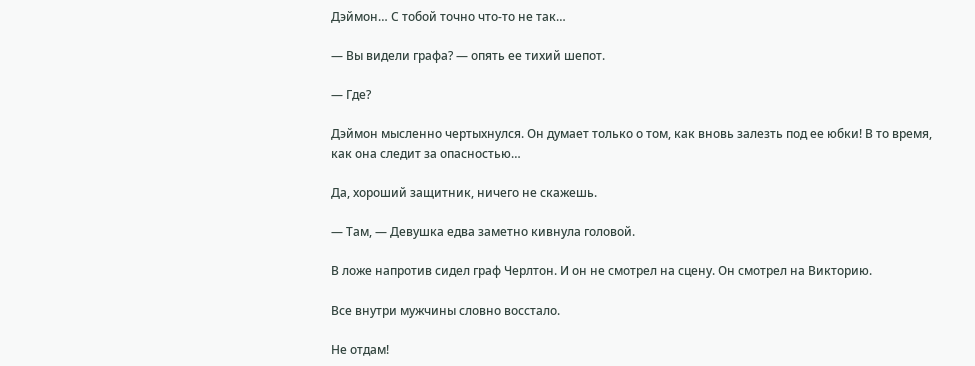Дэймон… С тобой точно что-то не так…

— Вы видели графа? — опять ее тихий шепот.

— Где?

Дэймон мысленно чертыхнулся. Он думает только о том, как вновь залезть под ее юбки! В то время, как она следит за опасностью…

Да, хороший защитник, ничего не скажешь.

— Там, — Девушка едва заметно кивнула головой.

В ложе напротив сидел граф Черлтон. И он не смотрел на сцену. Он смотрел на Викторию.

Все внутри мужчины словно восстало.

Не отдам!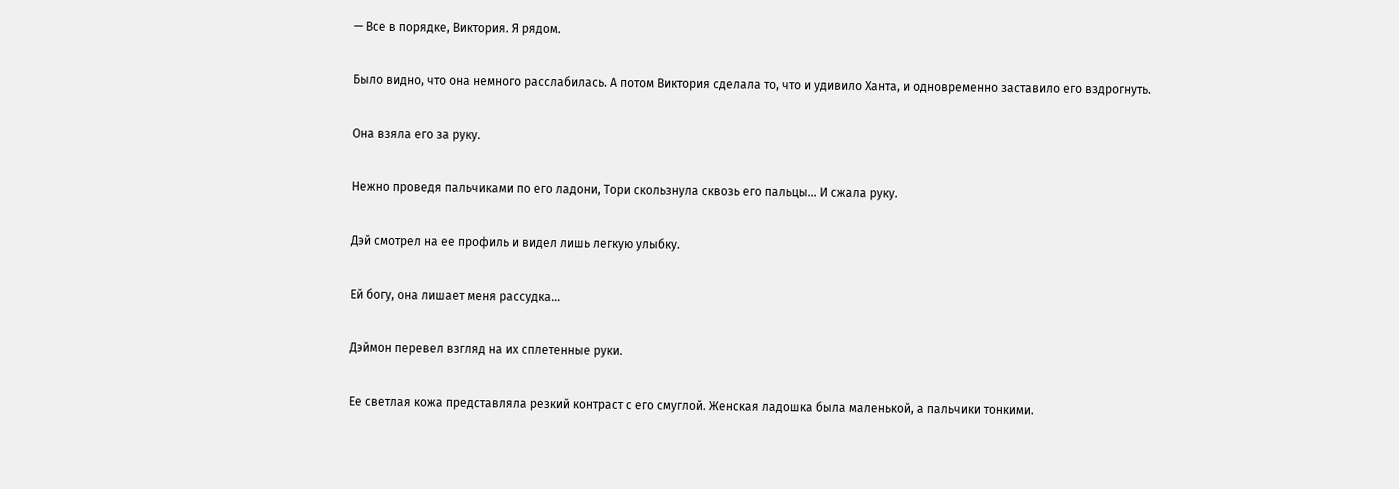— Все в порядке, Виктория. Я рядом.

Было видно, что она немного расслабилась. А потом Виктория сделала то, что и удивило Ханта, и одновременно заставило его вздрогнуть.

Она взяла его за руку.

Нежно проведя пальчиками по его ладони, Тори скользнула сквозь его пальцы… И сжала руку.

Дэй смотрел на ее профиль и видел лишь легкую улыбку.

Ей богу, она лишает меня рассудка…

Дэймон перевел взгляд на их сплетенные руки.

Ее светлая кожа представляла резкий контраст с его смуглой. Женская ладошка была маленькой, а пальчики тонкими.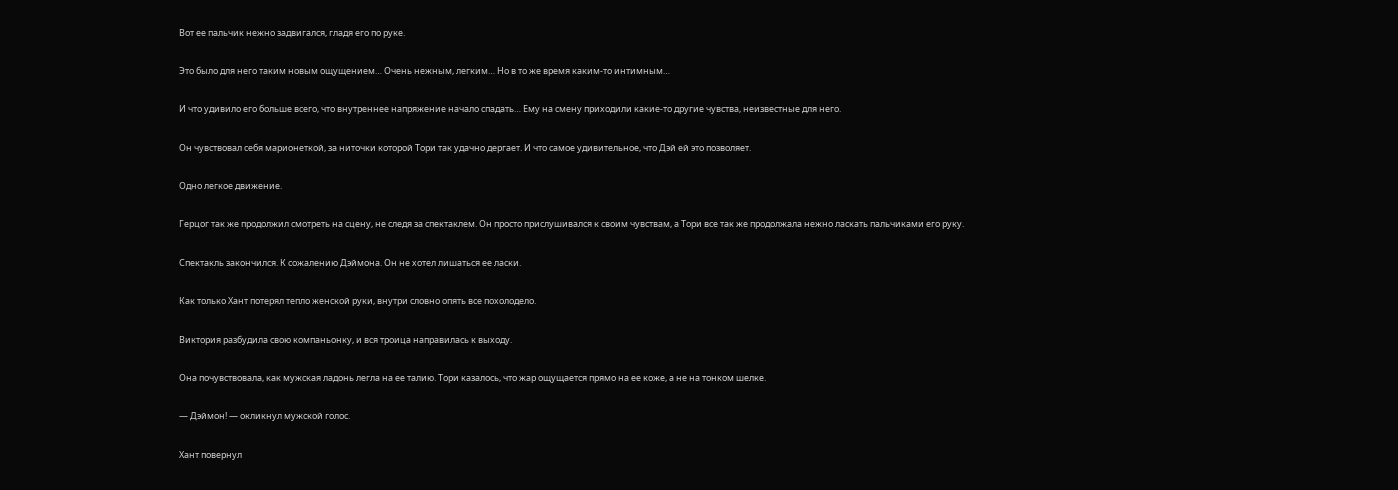Вот ее пальчик нежно задвигался, гладя его по руке.

Это было для него таким новым ощущением… Очень нежным, легким… Но в то же время каким-то интимным…

И что удивило его больше всего, что внутреннее напряжение начало спадать… Ему на смену приходили какие-то другие чувства, неизвестные для него.

Он чувствовал себя марионеткой, за ниточки которой Тори так удачно дергает. И что самое удивительное, что Дэй ей это позволяет.

Одно легкое движение.

Герцог так же продолжил смотреть на сцену, не следя за спектаклем. Он просто прислушивался к своим чувствам, а Тори все так же продолжала нежно ласкать пальчиками его руку.

Спектакль закончился. К сожалению Дэймона. Он не хотел лишаться ее ласки.

Как только Хант потерял тепло женской руки, внутри словно опять все похолодело.

Виктория разбудила свою компаньонку, и вся троица направилась к выходу.

Она почувствовала, как мужская ладонь легла на ее талию. Тори казалось, что жар ощущается прямо на ее коже, а не на тонком шелке.

— Дэймон! — окликнул мужской голос.

Хант повернул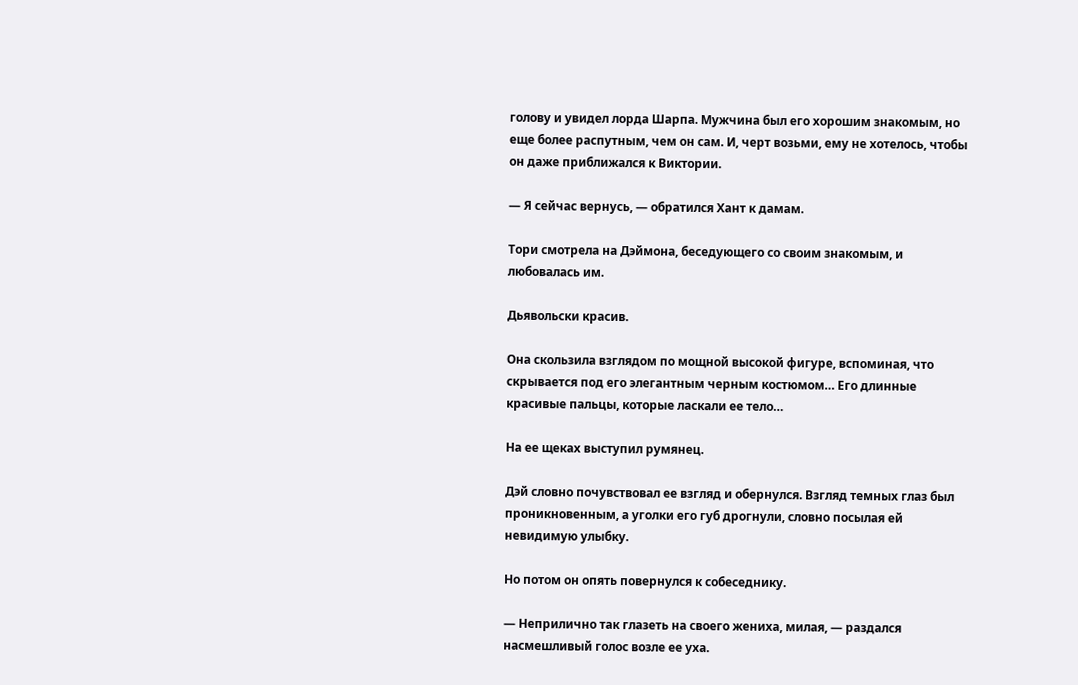голову и увидел лорда Шарпа. Мужчина был его хорошим знакомым, но еще более распутным, чем он сам. И, черт возьми, ему не хотелось, чтобы он даже приближался к Виктории.

— Я сейчас вернусь, — обратился Хант к дамам.

Тори смотрела на Дэймона, беседующего со своим знакомым, и любовалась им.

Дьявольски красив.

Она скользила взглядом по мощной высокой фигуре, вспоминая, что скрывается под его элегантным черным костюмом… Его длинные красивые пальцы, которые ласкали ее тело…

На ее щеках выступил румянец.

Дэй словно почувствовал ее взгляд и обернулся. Взгляд темных глаз был проникновенным, а уголки его губ дрогнули, словно посылая ей невидимую улыбку.

Но потом он опять повернулся к собеседнику.

— Неприлично так глазеть на своего жениха, милая, — раздался насмешливый голос возле ее уха.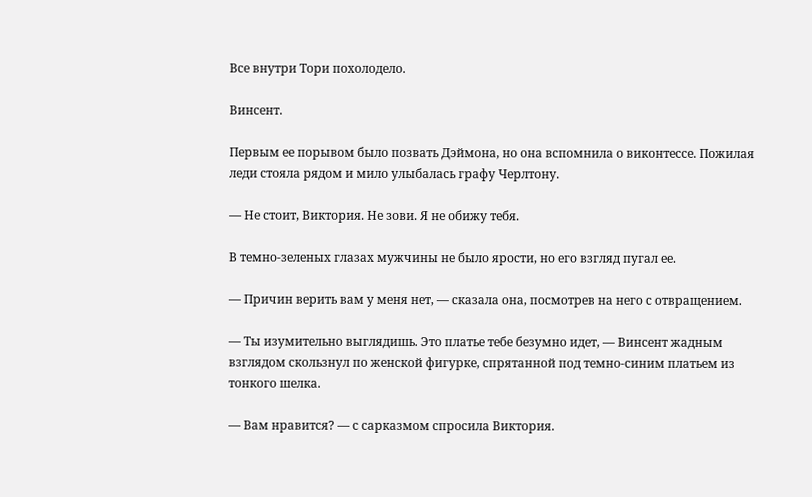Все внутри Тори похолодело.

Винсент.

Первым ее порывом было позвать Дэймона, но она вспомнила о виконтессе. Пожилая леди стояла рядом и мило улыбалась графу Черлтону.

— Не стоит, Виктория. Не зови. Я не обижу тебя.

В темно-зеленых глазах мужчины не было ярости, но его взгляд пугал ее.

— Причин верить вам у меня нет, — сказала она, посмотрев на него с отвращением.

— Ты изумительно выглядишь. Это платье тебе безумно идет, — Винсент жадным взглядом скользнул по женской фигурке, спрятанной под темно-синим платьем из тонкого шелка.

— Вам нравится? — с сарказмом спросила Виктория.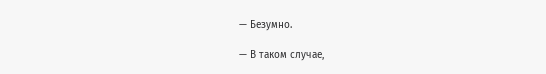— Безумно.

— В таком случае,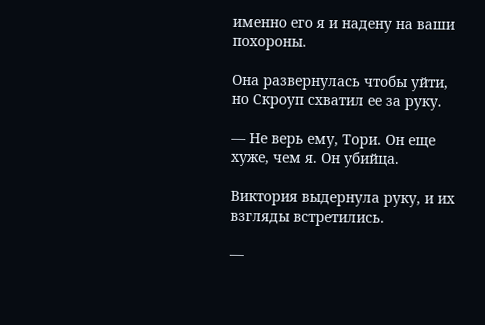именно его я и надену на ваши похороны.

Она развернулась чтобы уйти, но Скроуп схватил ее за руку.

— Не верь ему, Тори. Он еще хуже, чем я. Он убийца.

Виктория выдернула руку, и их взгляды встретились.

—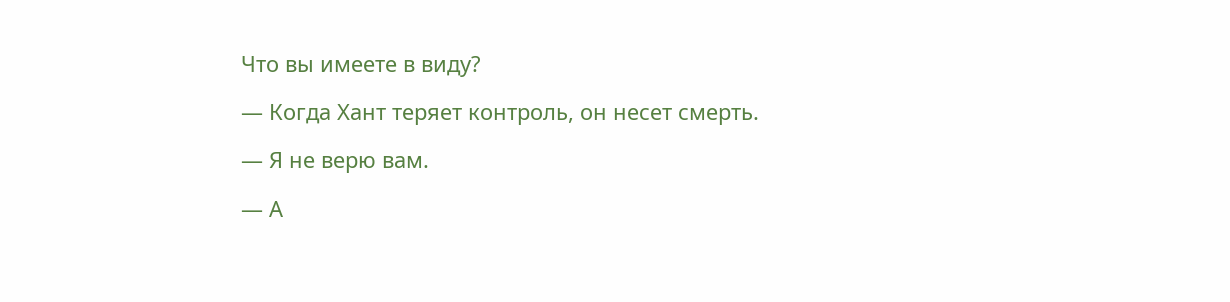Что вы имеете в виду?

— Когда Хант теряет контроль, он несет смерть.

— Я не верю вам.

— А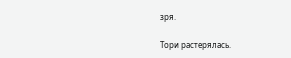зря.

Тори растерялась.